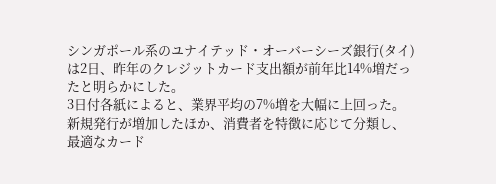シンガポール系のユナイテッド・オーバーシーズ銀行(タイ)は2日、昨年のクレジットカード支出額が前年比14%増だったと明らかにした。
3日付各紙によると、業界平均の7%増を大幅に上回った。新規発行が増加したほか、消費者を特徴に応じて分類し、最適なカード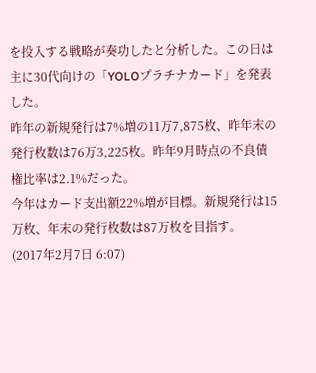を投入する戦略が奏功したと分析した。この日は主に30代向けの「YOLOプラチナカード」を発表した。
昨年の新規発行は7%増の11万7,875枚、昨年末の発行枚数は76万3,225枚。昨年9月時点の不良債権比率は2.1%だった。
今年はカード支出額22%増が目標。新規発行は15万枚、年末の発行枚数は87万枚を目指す。
(2017年2月7日 6:07)